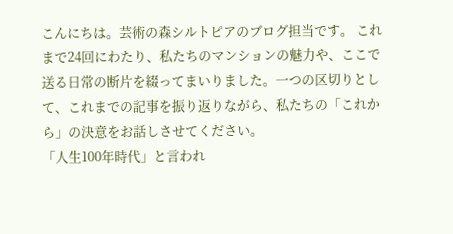こんにちは。芸術の森シルトピアのブログ担当です。 これまで24回にわたり、私たちのマンションの魅力や、ここで送る日常の断片を綴ってまいりました。一つの区切りとして、これまでの記事を振り返りながら、私たちの「これから」の決意をお話しさせてください。
「人生100年時代」と言われ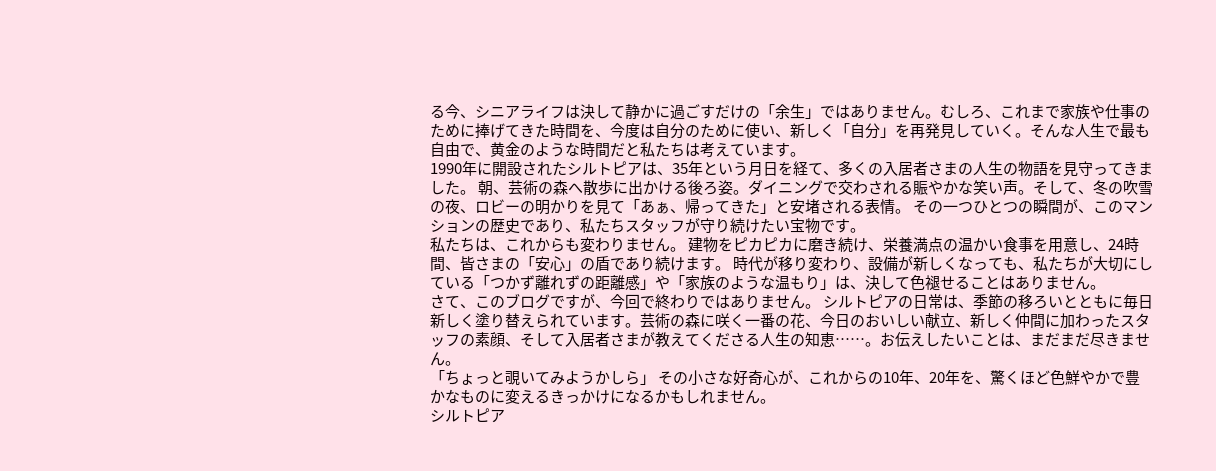る今、シニアライフは決して静かに過ごすだけの「余生」ではありません。むしろ、これまで家族や仕事のために捧げてきた時間を、今度は自分のために使い、新しく「自分」を再発見していく。そんな人生で最も自由で、黄金のような時間だと私たちは考えています。
1990年に開設されたシルトピアは、35年という月日を経て、多くの入居者さまの人生の物語を見守ってきました。 朝、芸術の森へ散歩に出かける後ろ姿。ダイニングで交わされる賑やかな笑い声。そして、冬の吹雪の夜、ロビーの明かりを見て「あぁ、帰ってきた」と安堵される表情。 その一つひとつの瞬間が、このマンションの歴史であり、私たちスタッフが守り続けたい宝物です。
私たちは、これからも変わりません。 建物をピカピカに磨き続け、栄養満点の温かい食事を用意し、24時間、皆さまの「安心」の盾であり続けます。 時代が移り変わり、設備が新しくなっても、私たちが大切にしている「つかず離れずの距離感」や「家族のような温もり」は、決して色褪せることはありません。
さて、このブログですが、今回で終わりではありません。 シルトピアの日常は、季節の移ろいとともに毎日新しく塗り替えられています。芸術の森に咲く一番の花、今日のおいしい献立、新しく仲間に加わったスタッフの素顔、そして入居者さまが教えてくださる人生の知恵……。お伝えしたいことは、まだまだ尽きません。
「ちょっと覗いてみようかしら」 その小さな好奇心が、これからの10年、20年を、驚くほど色鮮やかで豊かなものに変えるきっかけになるかもしれません。
シルトピア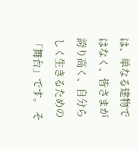は、単なる建物ではなく、皆さまが誇り高く、自分らしく生きるための「舞台」です。 そ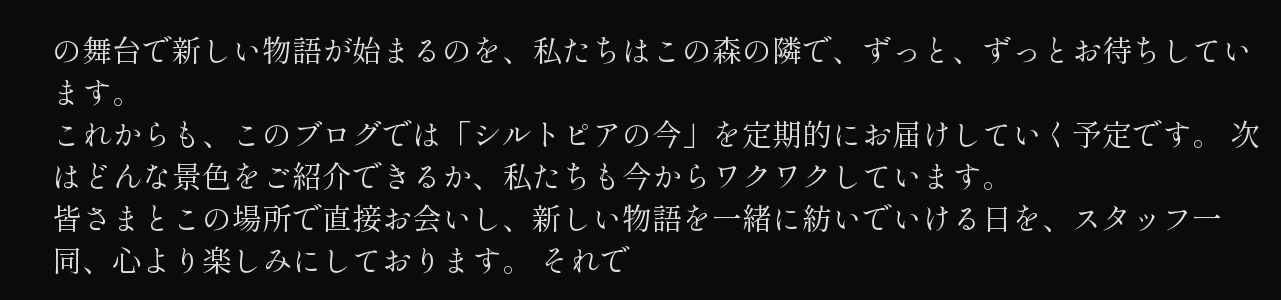の舞台で新しい物語が始まるのを、私たちはこの森の隣で、ずっと、ずっとお待ちしています。
これからも、このブログでは「シルトピアの今」を定期的にお届けしていく予定です。 次はどんな景色をご紹介できるか、私たちも今からワクワクしています。
皆さまとこの場所で直接お会いし、新しい物語を一緒に紡いでいける日を、スタッフ一同、心より楽しみにしております。 それで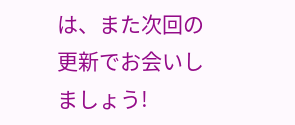は、また次回の更新でお会いしましょう!